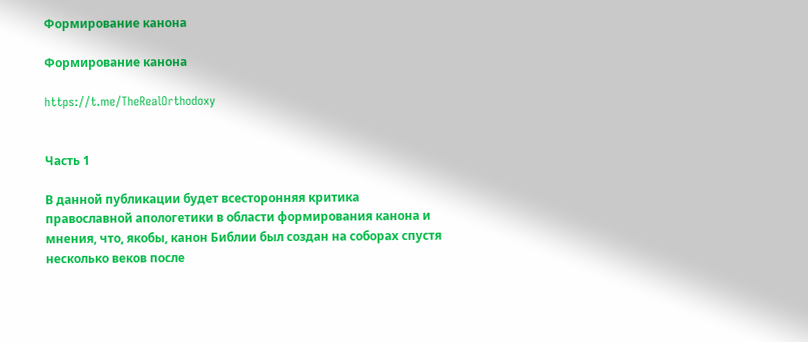Формирование канона

Формирование канона

https://t.me/TheRealOrthodoxy


Часть 1

В данной публикации будет всесторонняя критика православной апологетики в области формирования канона и мнения, что, якобы, канон Библии был создан на соборах спустя несколько веков после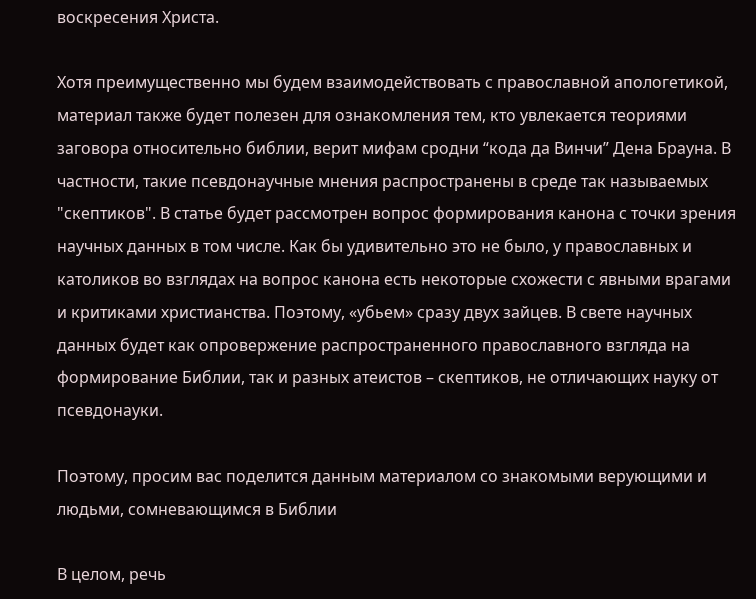воскресения Христа.

Хотя преимущественно мы будем взаимодействовать с православной апологетикой, материал также будет полезен для ознакомления тем, кто увлекается теориями заговора относительно библии, верит мифам сродни “кода да Винчи” Дена Брауна. В частности, такие псевдонаучные мнения распространены в среде так называемых "скептиков". В статье будет рассмотрен вопрос формирования канона с точки зрения научных данных в том числе. Как бы удивительно это не было, у православных и католиков во взглядах на вопрос канона есть некоторые схожести с явными врагами и критиками христианства. Поэтому, «убьем» сразу двух зайцев. В свете научных данных будет как опровержение распространенного православного взгляда на формирование Библии, так и разных атеистов – скептиков, не отличающих науку от псевдонауки.

Поэтому, просим вас поделится данным материалом со знакомыми верующими и людьми, сомневающимся в Библии

В целом, речь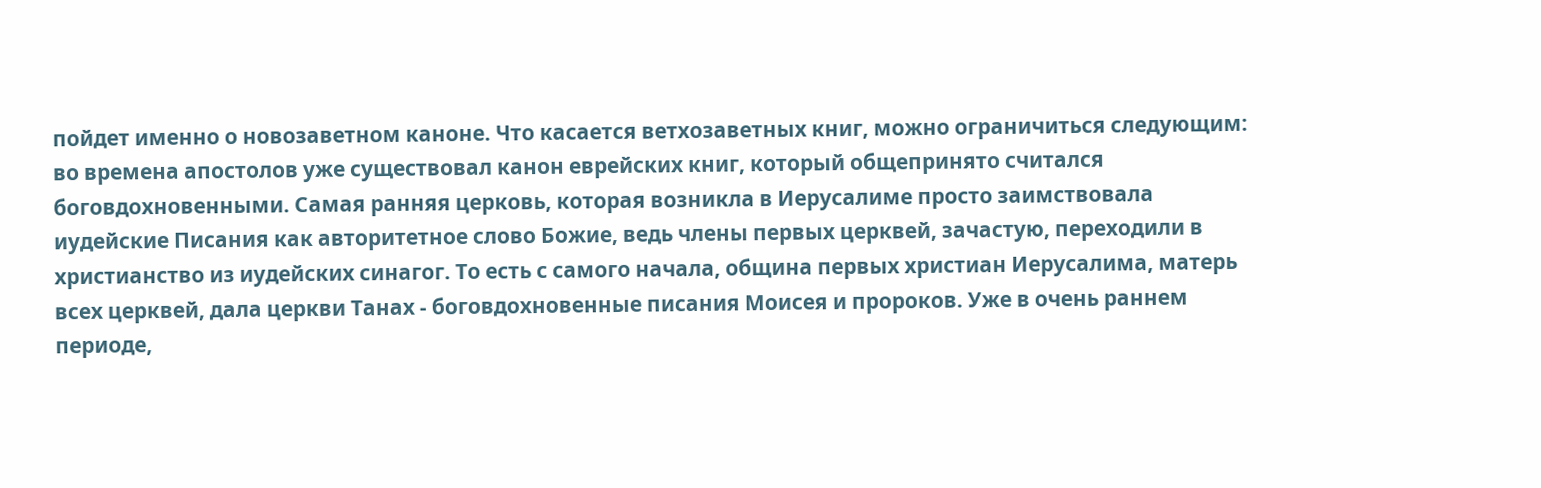пойдет именно о новозаветном каноне. Что касается ветхозаветных книг, можно ограничиться следующим: во времена апостолов уже существовал канон еврейских книг, который общепринято считался боговдохновенными. Самая ранняя церковь, которая возникла в Иерусалиме просто заимствовала иудейские Писания как авторитетное слово Божие, ведь члены первых церквей, зачастую, переходили в христианство из иудейских синагог. То есть с самого начала, община первых христиан Иерусалима, матерь всех церквей, дала церкви Танах - боговдохновенные писания Моисея и пророков. Уже в очень раннем периоде,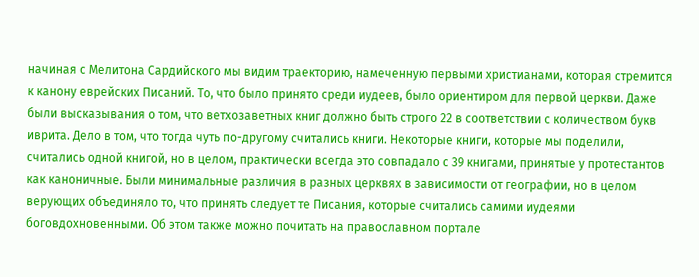начиная с Мелитона Сардийского мы видим траекторию, намеченную первыми христианами, которая стремится к канону еврейских Писаний. То, что было принято среди иудеев, было ориентиром для первой церкви. Даже были высказывания о том, что ветхозаветных книг должно быть строго 22 в соответствии с количеством букв иврита. Дело в том, что тогда чуть по-другому считались книги. Некоторые книги, которые мы поделили, считались одной книгой, но в целом, практически всегда это совпадало с 39 книгами, принятые у протестантов как каноничные. Были минимальные различия в разных церквях в зависимости от географии, но в целом верующих объединяло то, что принять следует те Писания, которые считались самими иудеями боговдохновенными. Об этом также можно почитать на православном портале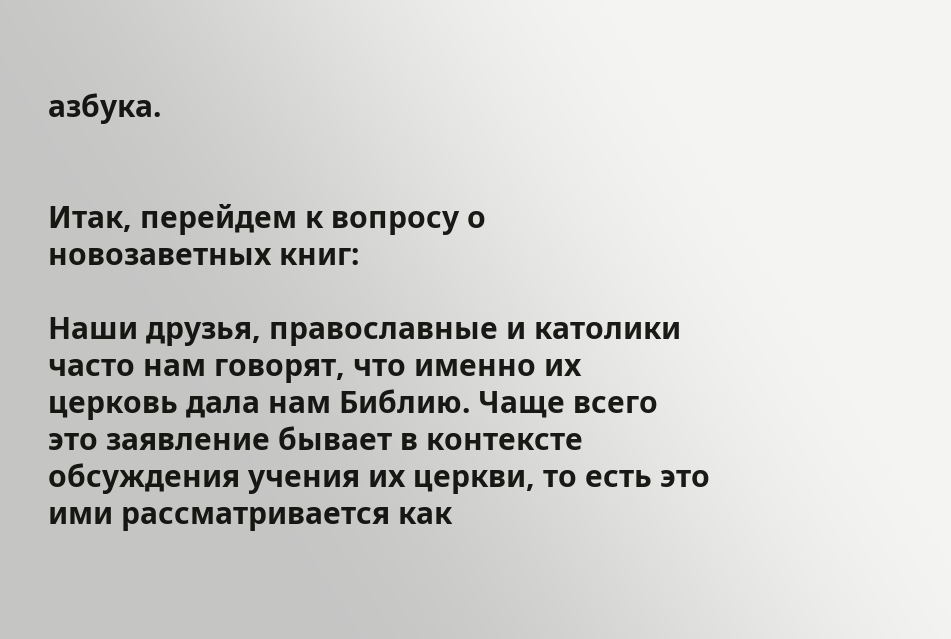азбука.


Итак, перейдем к вопросу о новозаветных книг:

Наши друзья, православные и католики часто нам говорят, что именно их церковь дала нам Библию. Чаще всего это заявление бывает в контексте обсуждения учения их церкви, то есть это ими рассматривается как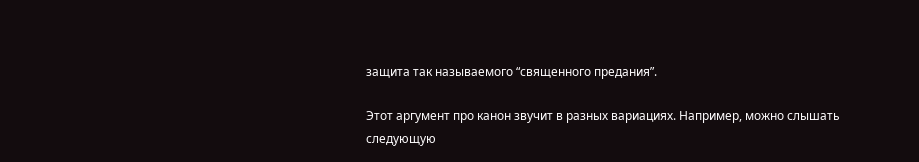защита так называемого “священного предания”.

Этот аргумент про канон звучит в разных вариациях. Например, можно слышать следующую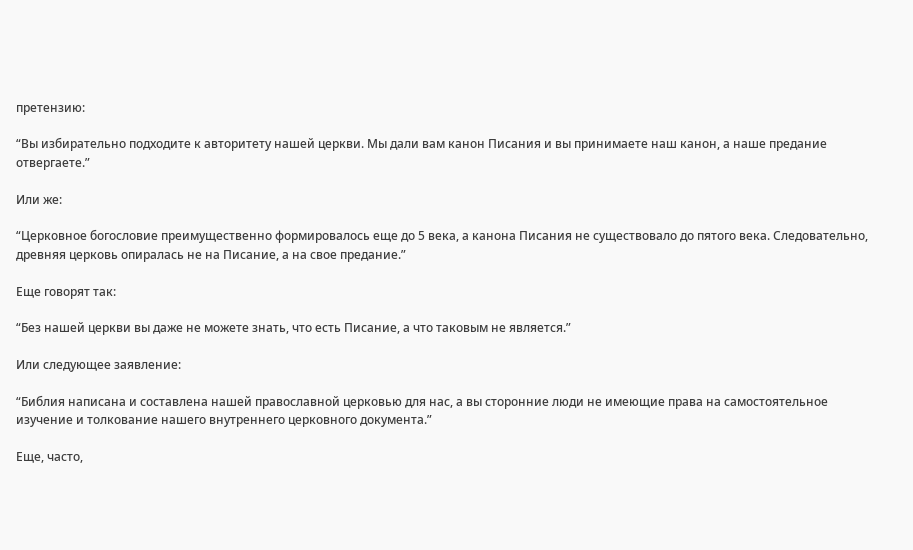претензию:

“Вы избирательно подходите к авторитету нашей церкви. Мы дали вам канон Писания и вы принимаете наш канон, а наше предание отвергаете.”

Или же:

“Церковное богословие преимущественно формировалось еще до 5 века, а канона Писания не существовало до пятого века. Следовательно, древняя церковь опиралась не на Писание, а на свое предание.”

Еще говорят так:

“Без нашей церкви вы даже не можете знать, что есть Писание, а что таковым не является.”

Или следующее заявление:

“Библия написана и составлена нашей православной церковью для нас, а вы сторонние люди не имеющие права на самостоятельное изучение и толкование нашего внутреннего церковного документа.”

Еще, часто,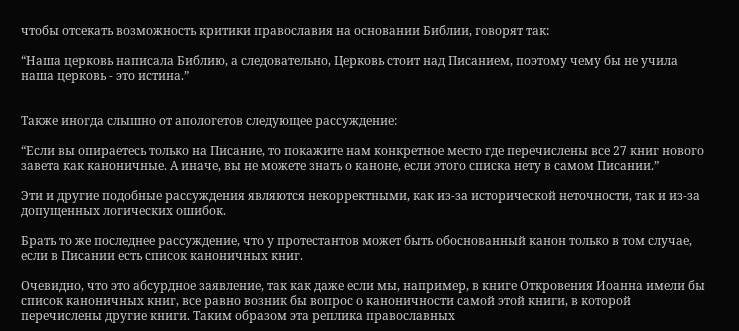чтобы отсекать возможность критики православия на основании Библии, говорят так:

“Наша церковь написала Библию, а следовательно, Церковь стоит над Писанием, поэтому чему бы не учила наша церковь - это истина.”


Также иногда слышно от апологетов следующее рассуждение:

“Если вы опираетесь только на Писание, то покажите нам конкретное место где перечислены все 27 книг нового завета как каноничные. А иначе, вы не можете знать о каноне, если этого списка нету в самом Писании.”

Эти и другие подобные рассуждения являются некорректными, как из-за исторической неточности, так и из-за допущенных логических ошибок.

Брать то же последнее рассуждение, что у протестантов может быть обоснованный канон только в том случае, если в Писании есть список каноничных книг.

Очевидно, что это абсурдное заявление, так как даже если мы, например, в книге Откровения Иоанна имели бы список каноничных книг, все равно возник бы вопрос о каноничности самой этой книги, в которой перечислены другие книги. Таким образом эта реплика православных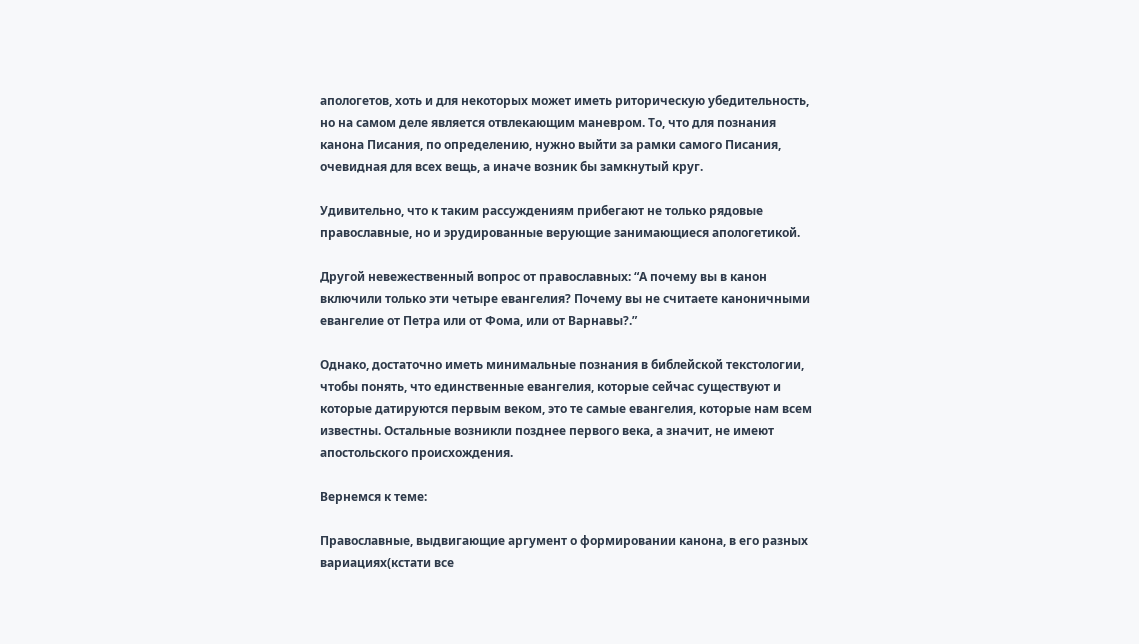апологетов, хоть и для некоторых может иметь риторическую убедительность, но на самом деле является отвлекающим маневром. То, что для познания канона Писания, по определению, нужно выйти за рамки самого Писания, очевидная для всех вещь, а иначе возник бы замкнутый круг.

Удивительно, что к таким рассуждениям прибегают не только рядовые православные, но и эрудированные верующие занимающиеся апологетикой.

Другой невежественный вопрос от православных: “А почему вы в канон включили только эти четыре евангелия? Почему вы не считаете каноничными евангелие от Петра или от Фома, или от Варнавы?.”

Однако, достаточно иметь минимальные познания в библейской текстологии, чтобы понять, что единственные евангелия, которые сейчас существуют и которые датируются первым веком, это те самые евангелия, которые нам всем известны. Остальные возникли позднее первого века, а значит, не имеют апостольского происхождения.

Вернемся к теме:

Православные, выдвигающие аргумент о формировании канона, в его разных вариациях(кстати все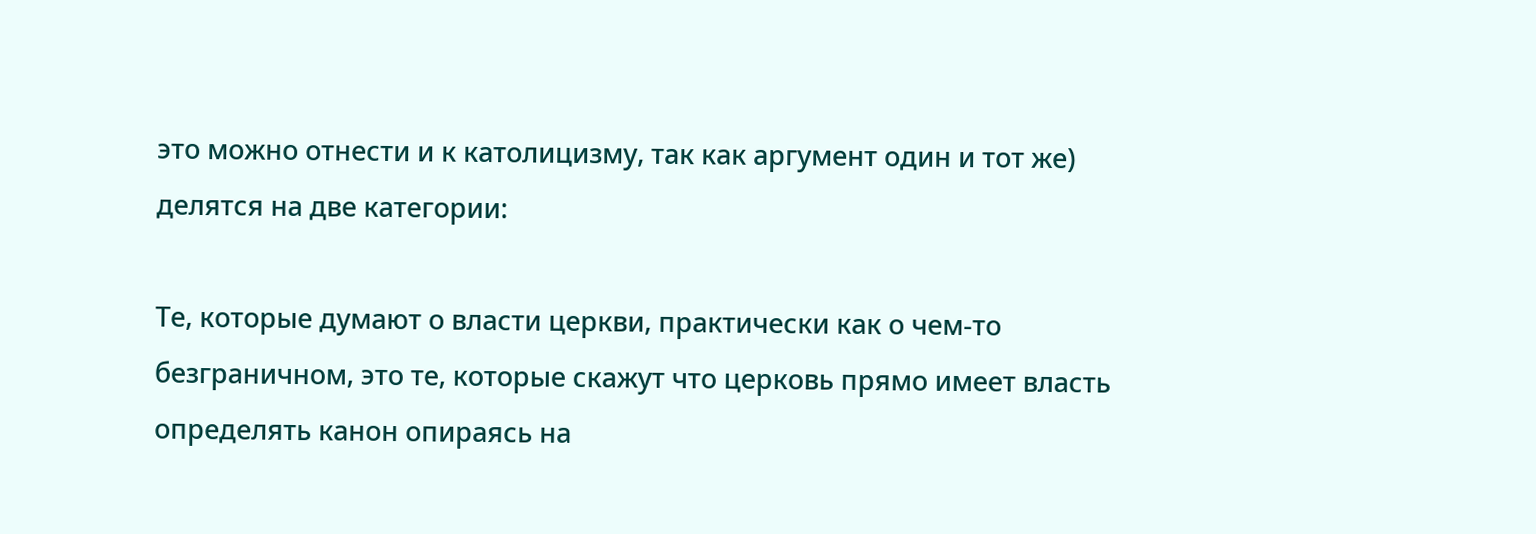это можно отнести и к католицизму, так как аргумент один и тот же) делятся на две категории:

Те, которые думают о власти церкви, практически как о чем-то безграничном, это те, которые скажут что церковь прямо имеет власть определять канон опираясь на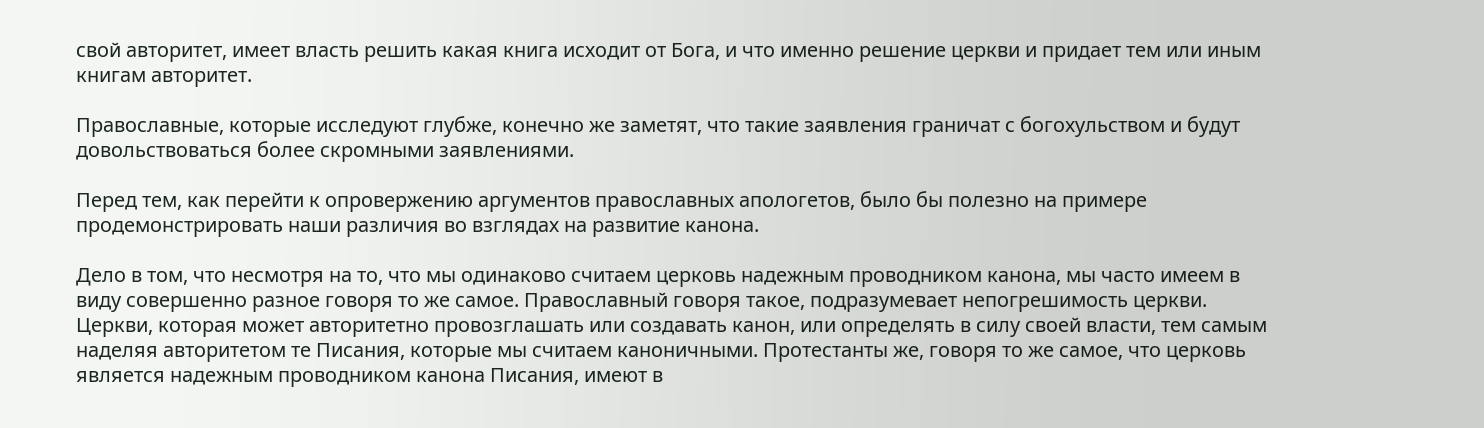свой авторитет, имеет власть решить какая книга исходит от Бога, и что именно решение церкви и придает тем или иным книгам авторитет.

Православные, которые исследуют глубже, конечно же заметят, что такие заявления граничат с богохульством и будут довольствоваться более скромными заявлениями.

Перед тем, как перейти к опровержению аргументов православных апологетов, было бы полезно на примере продемонстрировать наши различия во взглядах на развитие канона.

Дело в том, что несмотря на то, что мы одинаково считаем церковь надежным проводником канона, мы часто имеем в виду совершенно разное говоря то же самое. Православный говоря такое, подразумевает непогрешимость церкви. Церкви, которая может авторитетно провозглашать или создавать канон, или определять в силу своей власти, тем самым наделяя авторитетом те Писания, которые мы считаем каноничными. Протестанты же, говоря то же самое, что церковь является надежным проводником канона Писания, имеют в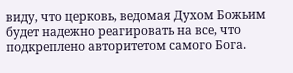виду, что церковь, ведомая Духом Божьим будет надежно реагировать на все, что подкреплено авторитетом самого Бога.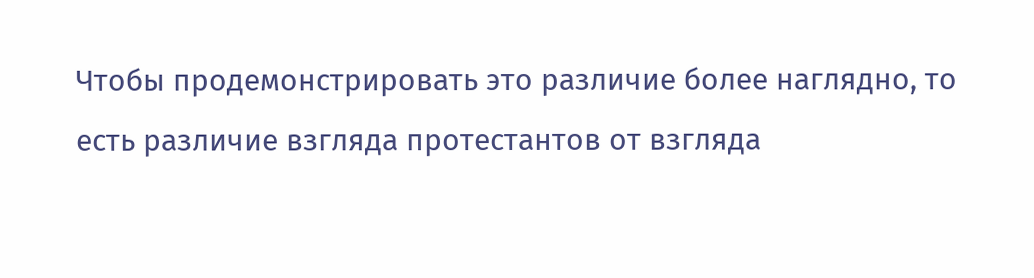Чтобы продемонстрировать это различие более наглядно, то есть различие взгляда протестантов от взгляда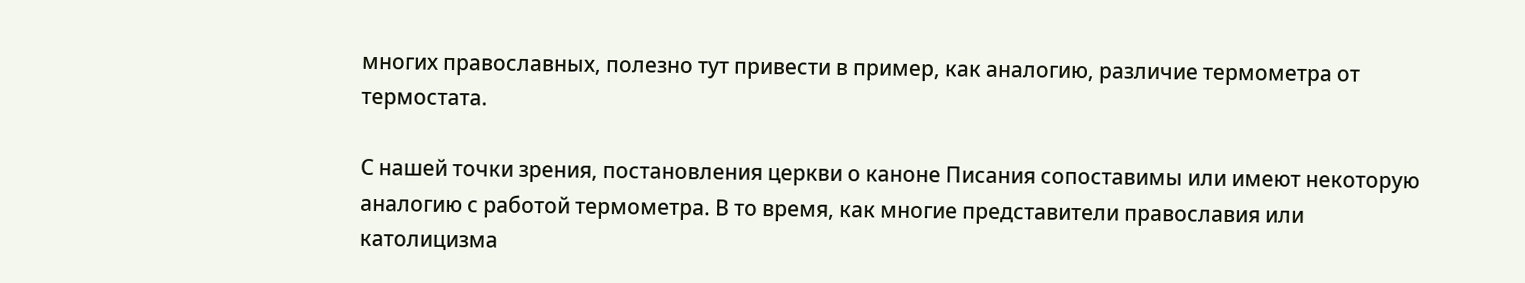многих православных, полезно тут привести в пример, как аналогию, различие термометра от термостата.

С нашей точки зрения, постановления церкви о каноне Писания сопоставимы или имеют некоторую аналогию с работой термометра. В то время, как многие представители православия или католицизма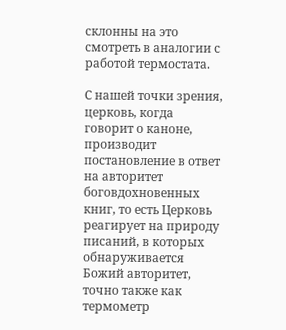склонны на это смотреть в аналогии с работой термостата.

С нашей точки зрения, церковь, когда говорит о каноне, производит постановление в ответ на авторитет боговдохновенных книг, то есть Церковь реагирует на природу писаний, в которых обнаруживается Божий авторитет, точно также как термометр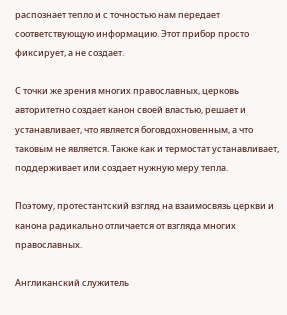распознает тепло и с точностью нам передает соответствующую информацию. Этот прибор просто фиксирует, а не создает.

С точки же зрения многих православных, церковь авторитетно создает канон своей властью, решает и устанавливает, что является боговдохновенным, а что таковым не является. Также как и термостат устанавливает, поддерживает или создает нужную меру тепла.

Поэтому, протестантский взгляд на взаимосвязь церкви и канона радикально отличается от взгляда многих православных.

Англиканский служитель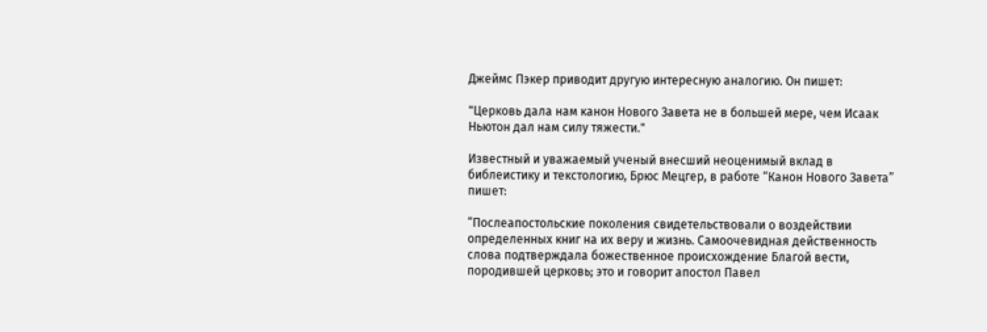Джеймс Пэкер приводит другую интересную аналогию. Он пишет:

"Церковь дала нам канон Нового Завета не в большей мере, чем Исаак Ньютон дал нам силу тяжести."

Известный и уважаемый ученый внесший неоценимый вклад в библеистику и текстологию, Брюс Мецгер, в работе “Канон Нового Завета” пишет:

“Послеапостольские поколения свидетельствовали о воздействии определенных книг на их веру и жизнь. Самоочевидная действенность слова подтверждала божественное происхождение Благой вести, породившей церковь; это и говорит апостол Павел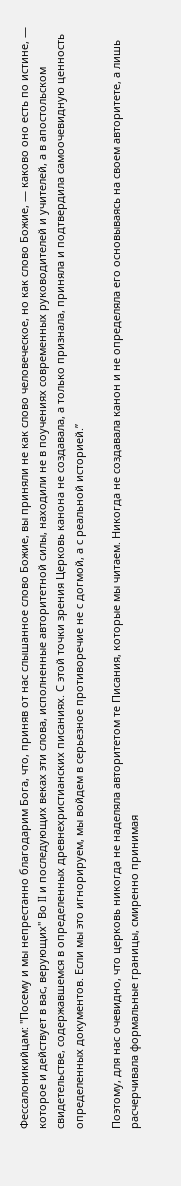Фессалоникийцам: "Посему и мы непрестанно благодарим Бога, что, приняв от нас слышанное слово Божие, вы приняли не как слово человеческое, но как слово Божие, — каково оно есть по истине, — которое и действует в вас, верующих" Во II и последующих веках эти слова, исполненные авторитетной силы, находили не в поучениях современных руководителей и учителей, а в апостольском свидетельстве, содержавшемся в определенных древнехристианских писаниях. С этой точки зрения Церковь канона не создавала, а только признала, приняла и подтвердила самоочевидную ценность определенных документов. Если мы это игнорируем, мы войдем в серьезное противоречие не с догмой, а с реальной историей.”

Поэтому, для нас очевидно, что церковь никогда не наделяла авторитетом те Писания, которые мы читаем. Никогда не создавала канон и не определяла его основываясь на своем авторитете, а лишь расчерчивала формальные границы, смиренно принимая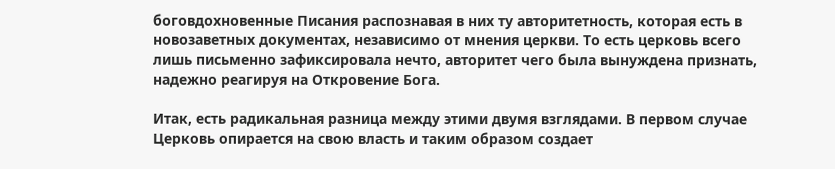боговдохновенные Писания распознавая в них ту авторитетность, которая есть в новозаветных документах, независимо от мнения церкви. То есть церковь всего лишь письменно зафиксировала нечто, авторитет чего была вынуждена признать, надежно реагируя на Откровение Бога.

Итак, есть радикальная разница между этими двумя взглядами. В первом случае Церковь опирается на свою власть и таким образом создает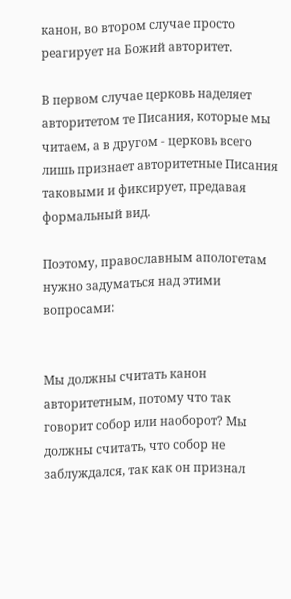канон, во втором случае просто реагирует на Божий авторитет.

В первом случае церковь наделяет авторитетом те Писания, которые мы читаем, а в другом - церковь всего лишь признает авторитетные Писания таковыми и фиксирует, предавая формальный вид.

Поэтому, православным апологетам нужно задуматься над этими вопросами:


Мы должны считать канон авторитетным, потому что так говорит собор или наоборот? Мы должны считать, что собор не заблуждался, так как он признал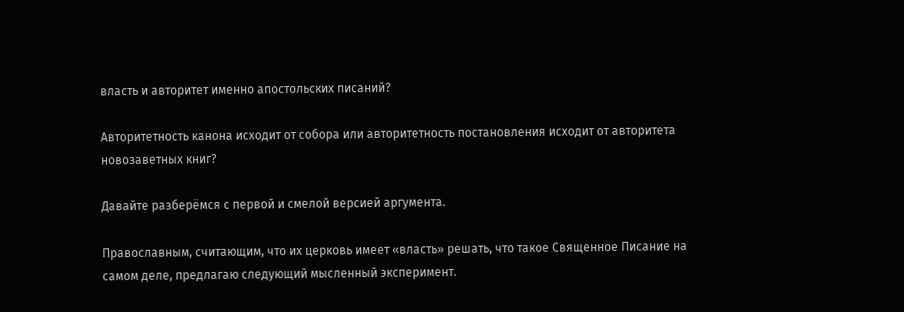власть и авторитет именно апостольских писаний?

Авторитетность канона исходит от собора или авторитетность постановления исходит от авторитета новозаветных книг?

Давайте разберёмся с первой и смелой версией аргумента.

Православным, считающим, что их церковь имеет «власть» решать, что такое Священное Писание на самом деле, предлагаю следующий мысленный эксперимент.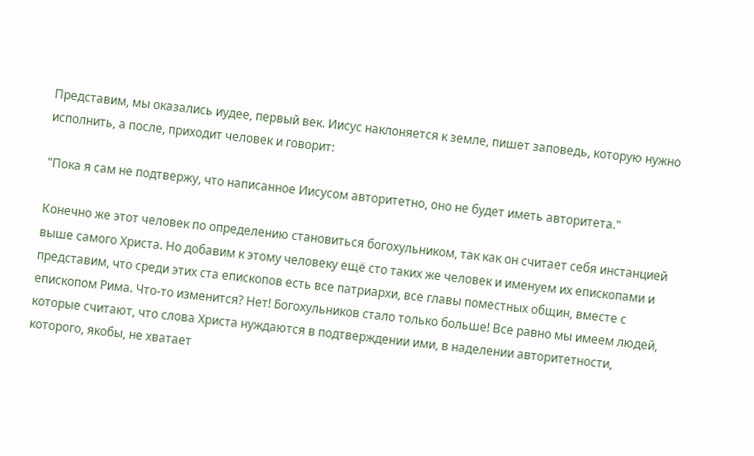Представим, мы оказались иудее, первый век. Иисус наклоняется к земле, пишет заповедь, которую нужно исполнить, а после, приходит человек и говорит:

"Пока я сам не подтвержу, что написанное Иисусом авторитетно, оно не будет иметь авторитета."

Конечно же этот человек по определению становиться богохульником, так как он считает себя инстанцией выше самого Христа. Но добавим к этому человеку ещё сто таких же человек и именуем их епископами и представим, что среди этих ста епископов есть все патриархи, все главы поместных общин, вместе с епископом Рима. Что-то изменится? Нет! Богохульников стало только больше! Все равно мы имеем людей, которые считают, что слова Христа нуждаются в подтверждении ими, в наделении авторитетности, которого, якобы, не хватает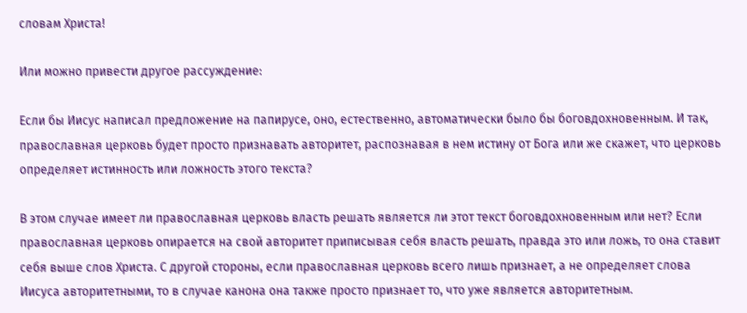словам Христа!

Или можно привести другое рассуждение:

Если бы Иисус написал предложение на папирусе, оно, естественно, автоматически было бы боговдохновенным. И так, православная церковь будет просто признавать авторитет, распознавая в нем истину от Бога или же скажет, что церковь определяет истинность или ложность этого текста?

В этом случае имеет ли православная церковь власть решать является ли этот текст боговдохновенным или нет? Если православная церковь опирается на свой авторитет приписывая себя власть решать, правда это или ложь, то она ставит себя выше слов Христа. С другой стороны, если православная церковь всего лишь признает, а не определяет слова Иисуса авторитетными, то в случае канона она также просто признает то, что уже является авторитетным.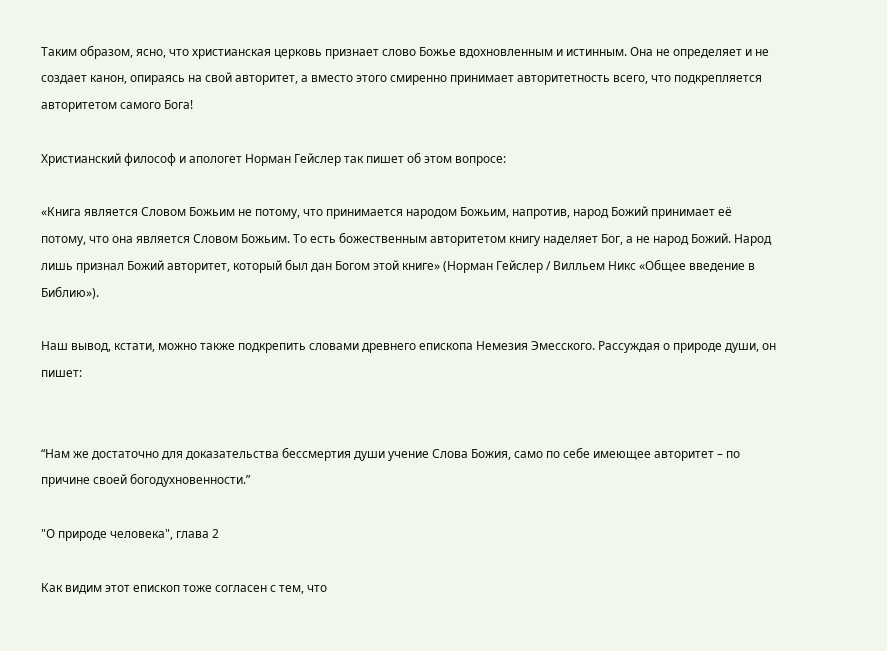Таким образом, ясно, что христианская церковь признает слово Божье вдохновленным и истинным. Она не определяет и не создает канон, опираясь на свой авторитет, а вместо этого смиренно принимает авторитетность всего, что подкрепляется авторитетом самого Бога!

Христианский философ и апологет Норман Гейслер так пишет об этом вопросе:

«Книга является Словом Божьим не потому, что принимается народом Божьим, напротив, народ Божий принимает её потому, что она является Словом Божьим. То есть божественным авторитетом книгу наделяет Бог, а не народ Божий. Народ лишь признал Божий авторитет, который был дан Богом этой книге» (Норман Гейслер / Вилльем Никс «Общее введение в Библию»).

Наш вывод, кстати, можно также подкрепить словами древнего епископа Немезия Эмесского. Рассуждая о природе души, он пишет:


“Нам же достаточно для доказательства бессмертия души учение Слова Божия, само по себе имеющее авторитет – по причине своей богодухновенности.”

"О природе человека", глава 2

Как видим этот епископ тоже согласен с тем, что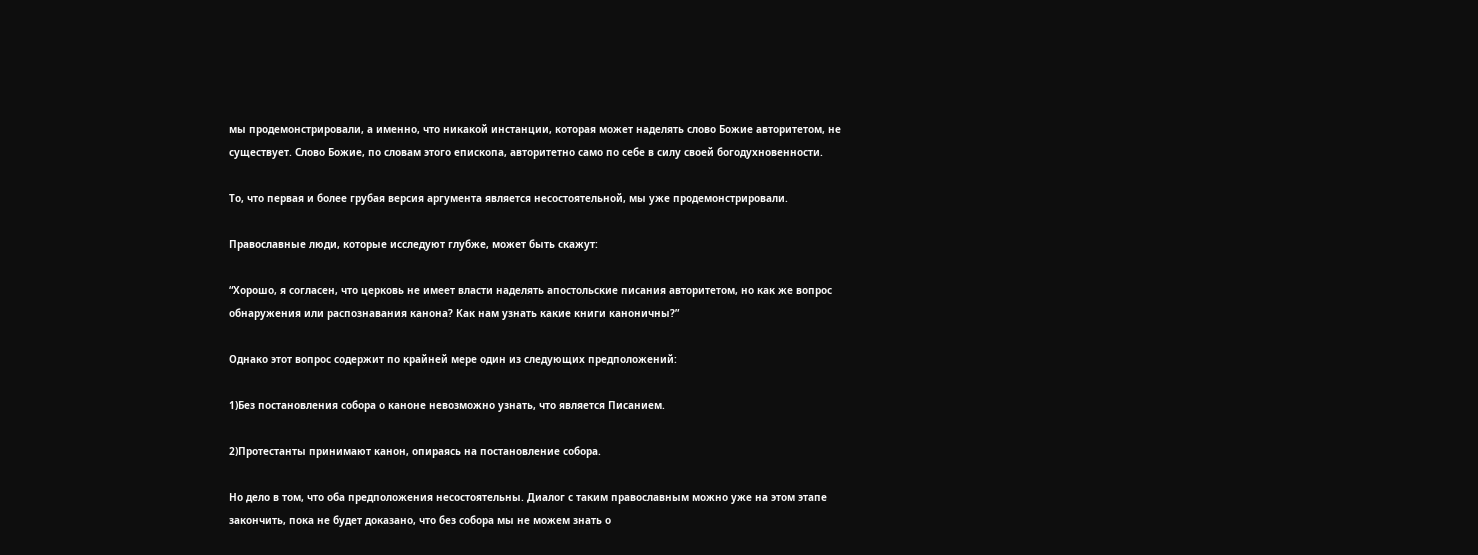мы продемонстрировали, а именно, что никакой инстанции, которая может наделять слово Божие авторитетом, не существует. Слово Божие, по словам этого епископа, авторитетно само по себе в силу своей богодухновенности.

То, что первая и более грубая версия аргумента является несостоятельной, мы уже продемонстрировали.

Православные люди, которые исследуют глубже, может быть скажут:

“Хорошо, я согласен, что церковь не имеет власти наделять апостольские писания авторитетом, но как же вопрос обнаружения или распознавания канона? Как нам узнать какие книги каноничны?”

Однако этот вопрос содержит по крайней мере один из следующих предположений:

1)Без постановления собора о каноне невозможно узнать, что является Писанием.

2)Протестанты принимают канон, опираясь на постановление собора.

Но дело в том, что оба предположения несостоятельны. Диалог с таким православным можно уже на этом этапе закончить, пока не будет доказано, что без собора мы не можем знать о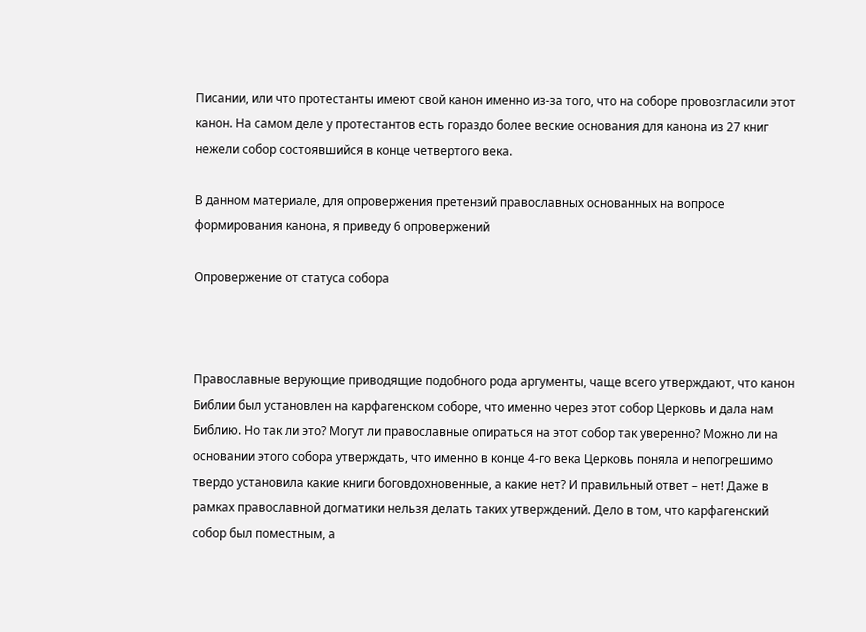Писании, или что протестанты имеют свой канон именно из-за того, что на соборе провозгласили этот канон. На самом деле у протестантов есть гораздо более веские основания для канона из 27 книг нежели собор состоявшийся в конце четвертого века.

В данном материале, для опровержения претензий православных основанных на вопросе формирования канона, я приведу 6 опровержений

Опровержение от статуса собора



Православные верующие приводящие подобного рода аргументы, чаще всего утверждают, что канон Библии был установлен на карфагенском соборе, что именно через этот собор Церковь и дала нам Библию. Но так ли это? Могут ли православные опираться на этот собор так уверенно? Можно ли на основании этого собора утверждать, что именно в конце 4-го века Церковь поняла и непогрешимо твердо установила какие книги боговдохновенные, а какие нет? И правильный ответ – нет! Даже в рамках православной догматики нельзя делать таких утверждений. Дело в том, что карфагенский собор был поместным, а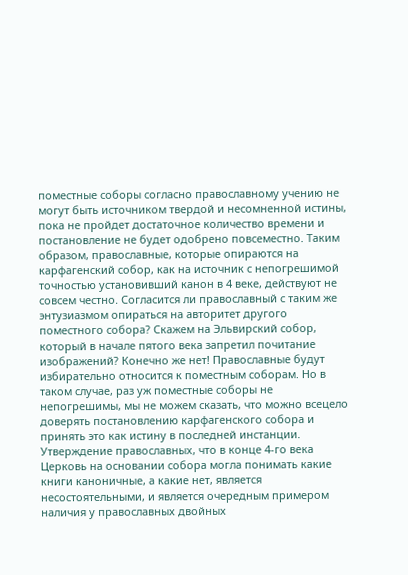поместные соборы согласно православному учению не могут быть источником твердой и несомненной истины, пока не пройдет достаточное количество времени и постановление не будет одобрено повсеместно. Таким образом, православные, которые опираются на карфагенский собор, как на источник с непогрешимой точностью установивший канон в 4 веке, действуют не совсем честно. Согласится ли православный с таким же энтузиазмом опираться на авторитет другого поместного собора? Скажем на Эльвирский собор, который в начале пятого века запретил почитание изображений? Конечно же нет! Православные будут избирательно относится к поместным соборам. Но в таком случае, раз уж поместные соборы не непогрешимы, мы не можем сказать, что можно всецело доверять постановлению карфагенского собора и принять это как истину в последней инстанции. Утверждение православных, что в конце 4-го века Церковь на основании собора могла понимать какие книги каноничные, а какие нет, является несостоятельными, и является очередным примером наличия у православных двойных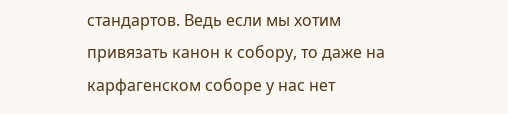стандартов. Ведь если мы хотим привязать канон к собору, то даже на карфагенском соборе у нас нет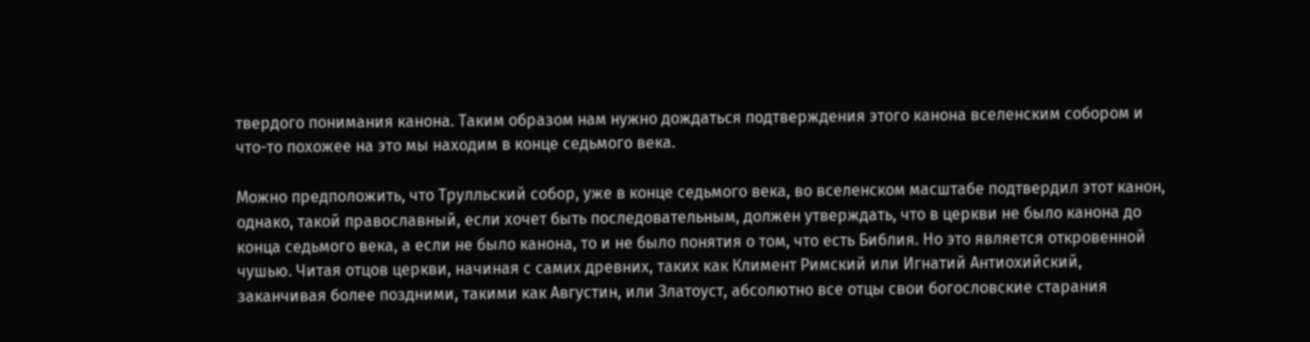твердого понимания канона. Таким образом нам нужно дождаться подтверждения этого канона вселенским собором и что-то похожее на это мы находим в конце седьмого века.

Можно предположить, что Трулльский собор, уже в конце седьмого века, во вселенском масштабе подтвердил этот канон, однако, такой православный, если хочет быть последовательным, должен утверждать, что в церкви не было канона до конца седьмого века, а если не было канона, то и не было понятия о том, что есть Библия. Но это является откровенной чушью. Читая отцов церкви, начиная с самих древних, таких как Климент Римский или Игнатий Антиохийский, заканчивая более поздними, такими как Августин, или Златоуст, абсолютно все отцы свои богословские старания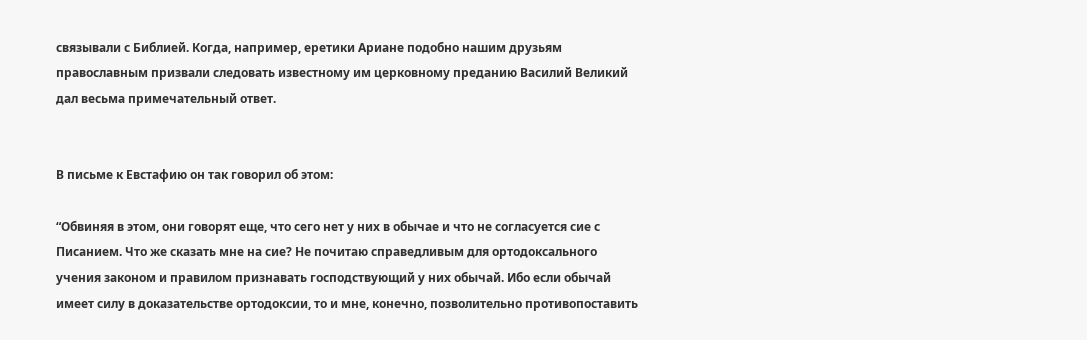связывали с Библией. Когда, например, еретики Ариане подобно нашим друзьям православным призвали следовать известному им церковному преданию Василий Великий дал весьма примечательный ответ.


В письме к Евстафию он так говорил об этом:

“Обвиняя в этом, они говорят еще, что сего нет у них в обычае и что не согласуется сие с Писанием. Что же сказать мне на сие? Не почитаю справедливым для ортодоксального учения законом и правилом признавать господствующий у них обычай. Ибо если обычай имеет силу в доказательстве ортодоксии, то и мне, конечно, позволительно противопоставить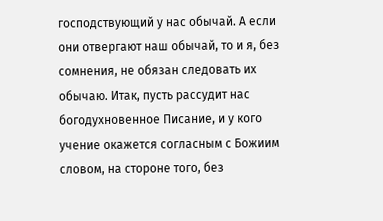господствующий у нас обычай. А если они отвергают наш обычай, то и я, без сомнения, не обязан следовать их обычаю. Итак, пусть рассудит нас богодухновенное Писание, и у кого учение окажется согласным с Божиим словом, на стороне того, без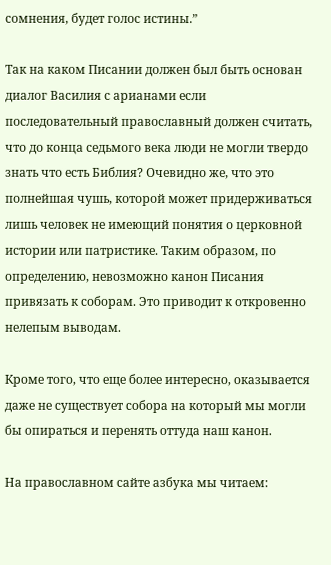сомнения, будет голос истины.”

Так на каком Писании должен был быть основан диалог Василия с арианами если последовательный православный должен считать, что до конца седьмого века люди не могли твердо знать что есть Библия? Очевидно же, что это полнейшая чушь, которой может придерживаться лишь человек не имеющий понятия о церковной истории или патристике. Таким образом, по определению, невозможно канон Писания привязать к соборам. Это приводит к откровенно нелепым выводам.

Кроме того, что еще более интересно, оказывается даже не существует собора на который мы могли бы опираться и перенять оттуда наш канон.

На православном сайте азбука мы читаем: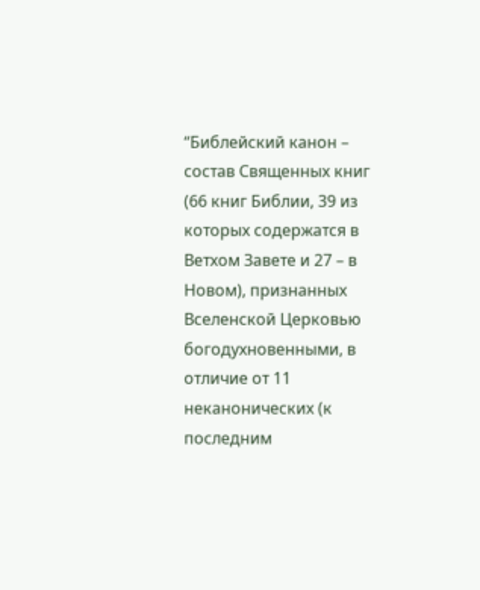“Библейский канон – состав Священных книг (66 книг Библии, 39 из которых содержатся в Ветхом Завете и 27 – в Новом), признанных Вселенской Церковью богодухновенными, в отличие от 11 неканонических (к последним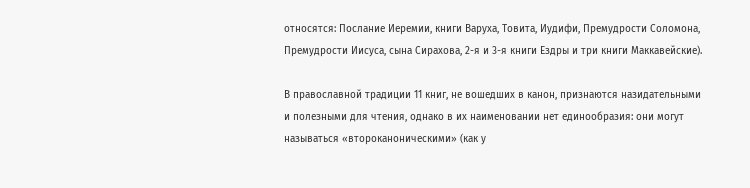относятся: Послание Иеремии, книги Варуха, Товита, Иудифи, Премудрости Соломона, Премудрости Иисуса, сына Сирахова, 2-я и 3-я книги Ездры и три книги Маккавейские).

В православной традиции 11 книг, не вошедших в канон, признаются назидательными и полезными для чтения, однако в их наименовании нет единообразия: они могут называться «второканоническими» (как у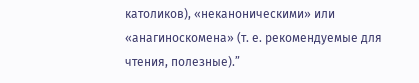католиков), «неканоническими» или «анагиноскомена» (т. е. рекомендуемые для чтения, полезные).”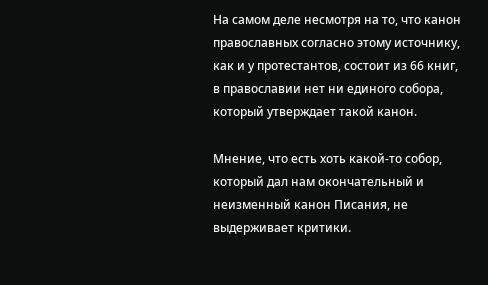На самом деле несмотря на то, что канон православных согласно этому источнику, как и у протестантов, состоит из 66 книг, в православии нет ни единого собора, который утверждает такой канон.

Мнение, что есть хоть какой-то собор, который дал нам окончательный и неизменный канон Писания, не выдерживает критики.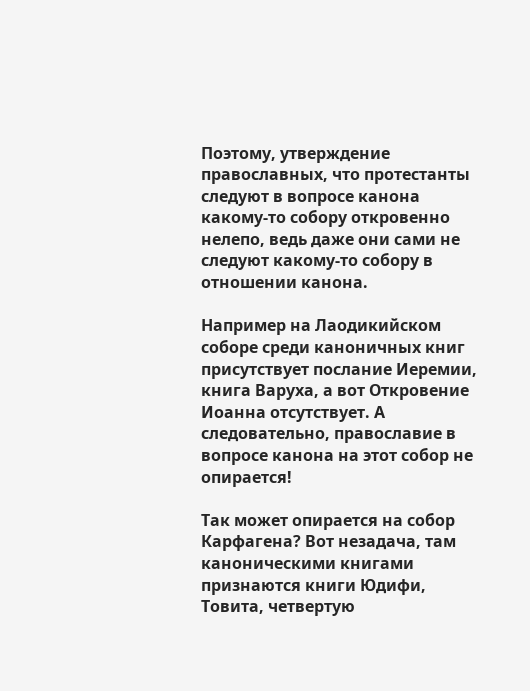Поэтому, утверждение православных, что протестанты следуют в вопросе канона какому-то собору откровенно нелепо, ведь даже они сами не следуют какому-то собору в отношении канона.

Например на Лаодикийском соборе среди каноничных книг присутствует послание Иеремии, книга Варуха, а вот Откровение Иоанна отсутствует. А следовательно, православие в вопросе канона на этот собор не опирается!

Так может опирается на собор Карфагена? Вот незадача, там каноническими книгами признаются книги Юдифи, Товита, четвертую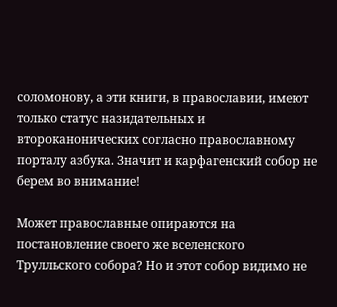соломонову, а эти книги, в православии, имеют только статус назидательных и второканонических согласно православному порталу азбука. Значит и карфагенский собор не берем во внимание!

Может православные опираются на постановление своего же вселенского Трулльского собора? Но и этот собор видимо не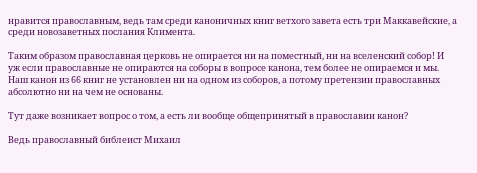нравится православным, ведь там среди каноничных книг ветхого завета есть три Маккавейские, а среди новозаветных послания Климента.

Таким образом православная церковь не опирается ни на поместный, ни на вселенский собор! И уж если православные не опираются на соборы в вопросе канона, тем более не опираемся и мы. Наш канон из 66 книг не установлен ни на одном из соборов, а потому претензии православных абсолютно ни на чем не основаны.

Тут даже возникает вопрос о том, а есть ли вообще общепринятый в православии канон?

Ведь православный библеист Михаил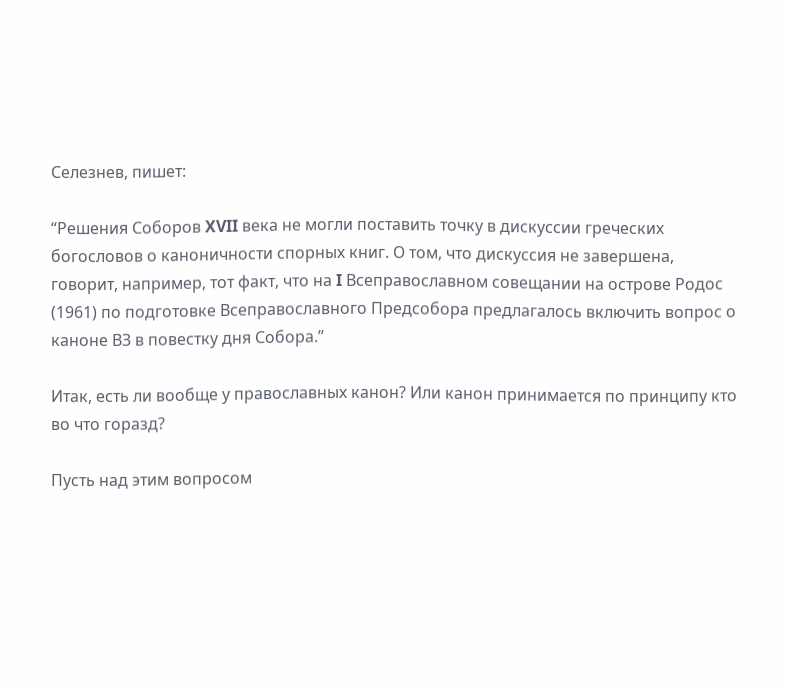Селезнев, пишет:

“Решения Соборов XVII века не могли поставить точку в дискуссии греческих богословов о каноничности спорных книг. О том, что дискуссия не завершена, говорит, например, тот факт, что на I Всеправославном совещании на острове Родос (1961) по подготовке Всеправославного Предсобора предлагалось включить вопрос о каноне ВЗ в повестку дня Собора.”

Итак, есть ли вообще у православных канон? Или канон принимается по принципу кто во что горазд?

Пусть над этим вопросом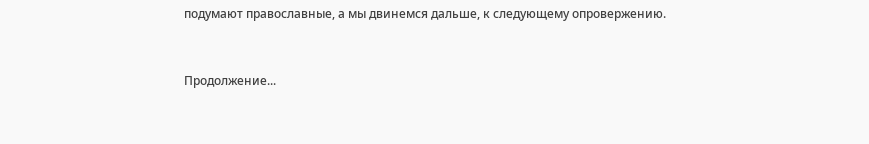подумают православные, а мы двинемся дальше, к следующему опровержению.


Продолжение...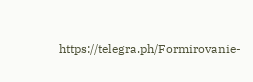https://telegra.ph/Formirovanie-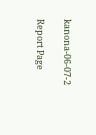kanona-06-07-2

Report Page